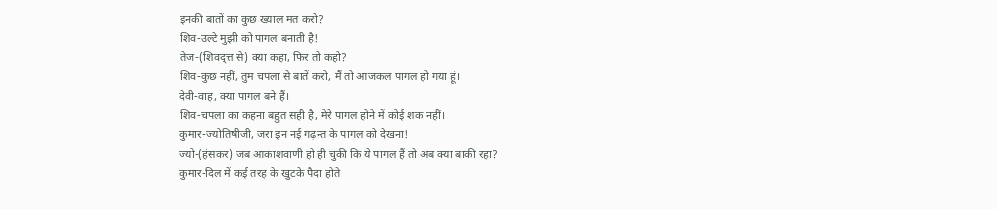इनकी बातों का कुछ ख्याल मत करो?
शिव-उल्टे मुझी को पागल बनाती है!
तेज-(शिवद्त्त से) क्या कहा, फिर तो कहो?
शिव-कुछ नहीं, तुम चपला से बातें करो, मैं तो आजकल पागल हो गया हूं।
देवी-वाह, क्या पागल बने हैं।
शिव-चपला का कहना बहुत सही है, मेरे पागल होने में कोई शक नहीं।
कुमार-ज्योतिषीजी, जरा इन नई गढ़न्त के पागल को देखना!
ज्यो-(हंसकर) जब आकाशवाणी हो ही चुकी कि ये पागल हैं तो अब क्या बाकी रहा?
कुमार-दिल में कई तरह के खुटके पैदा होते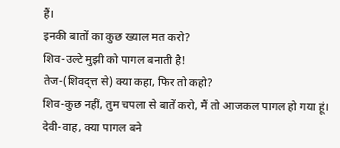हैं।
इनकी बातों का कुछ ख्याल मत करो?
शिव-उल्टे मुझी को पागल बनाती है!
तेज-(शिवद्त्त से) क्या कहा, फिर तो कहो?
शिव-कुछ नहीं, तुम चपला से बातें करो, मैं तो आजकल पागल हो गया हूं।
देवी-वाह, क्या पागल बने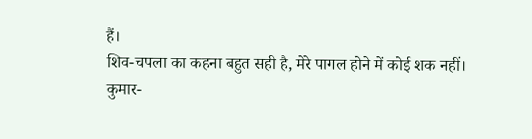हैं।
शिव-चपला का कहना बहुत सही है, मेरे पागल होने में कोई शक नहीं।
कुमार-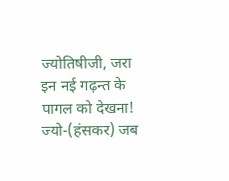ज्योतिषीजी, जरा इन नई गढ़न्त के पागल को देखना!
ज्यो-(हंसकर) जब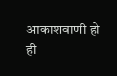आकाशवाणी हो ही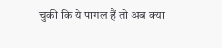चुकी कि ये पागल हैं तो अब क्या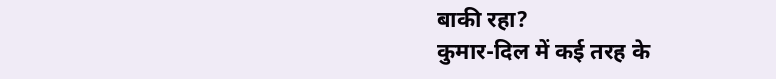बाकी रहा?
कुमार-दिल में कई तरह के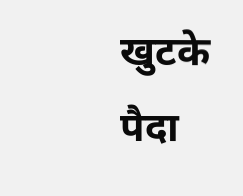खुटके पैदा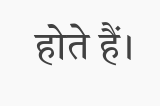होते हैं।